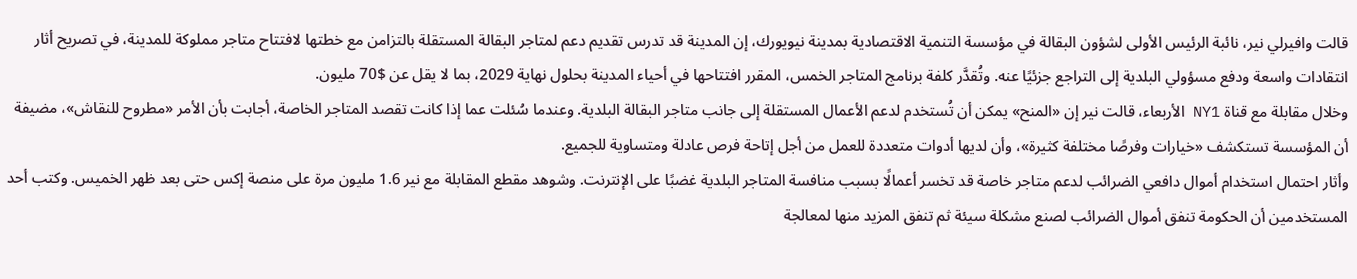قالت وافيرلي نير، نائبة الرئيس الأولى لشؤون البقالة في مؤسسة التنمية الاقتصادية بمدينة نيويورك، إن المدينة قد تدرس تقديم دعم لمتاجر البقالة المستقلة بالتزامن مع خطتها لافتتاح متاجر مملوكة للمدينة، في تصريح أثار انتقادات واسعة ودفع مسؤولي البلدية إلى التراجع جزئيًا عنه. وتُقدَّر كلفة برنامج المتاجر الخمس، المقرر افتتاحها في أحياء المدينة بحلول نهاية 2029، بما لا يقل عن $70 مليون.
وخلال مقابلة مع قناة NY1 الأربعاء، قالت نير إن «المنح» يمكن أن تُستخدم لدعم الأعمال المستقلة إلى جانب متاجر البقالة البلدية. وعندما سُئلت عما إذا كانت تقصد المتاجر الخاصة، أجابت بأن الأمر «مطروح للنقاش»، مضيفة أن المؤسسة تستكشف «خيارات وفرصًا مختلفة كثيرة»، وأن لديها أدوات متعددة للعمل من أجل إتاحة فرص عادلة ومتساوية للجميع.
وأثار احتمال استخدام أموال دافعي الضرائب لدعم متاجر خاصة قد تخسر أعمالًا بسبب منافسة المتاجر البلدية غضبًا على الإنترنت. وشوهد مقطع المقابلة مع نير 1.6 مليون مرة على منصة إكس حتى بعد ظهر الخميس. وكتب أحد المستخدمين أن الحكومة تنفق أموال الضرائب لصنع مشكلة سيئة ثم تنفق المزيد منها لمعالجة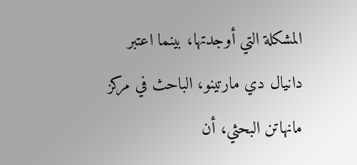المشكلة التي أوجدتها، بينما اعتبر دانيال دي مارتينو، الباحث في مركز مانهاتن البحثي، أن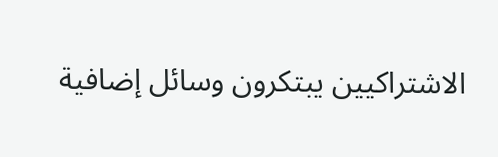الاشتراكيين يبتكرون وسائل إضافية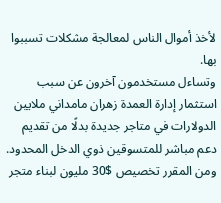لأخذ أموال الناس لمعالجة مشكلات تسببوا بها.
وتساءل مستخدمون آخرون عن سبب استثمار إدارة العمدة زهران مامداني ملايين الدولارات في متاجر جديدة بدلًا من تقديم دعم مباشر للمتسوقين ذوي الدخل المحدود. ومن المقرر تخصيص $30 مليون لبناء متجر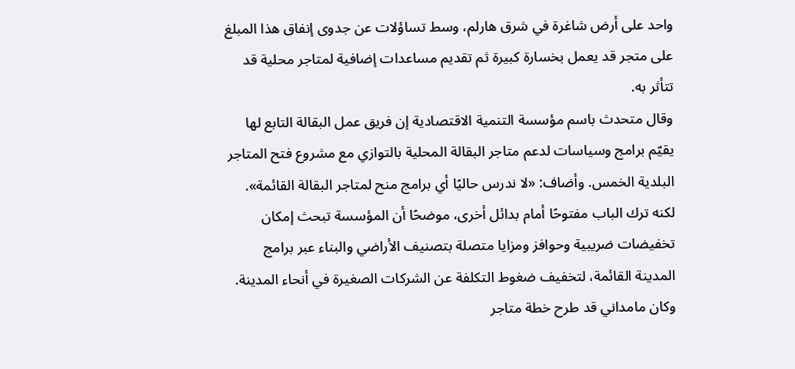واحد على أرض شاغرة في شرق هارلم، وسط تساؤلات عن جدوى إنفاق هذا المبلغ على متجر قد يعمل بخسارة كبيرة ثم تقديم مساعدات إضافية لمتاجر محلية قد تتأثر به.
وقال متحدث باسم مؤسسة التنمية الاقتصادية إن فريق عمل البقالة التابع لها يقيّم برامج وسياسات لدعم متاجر البقالة المحلية بالتوازي مع مشروع فتح المتاجر البلدية الخمس. وأضاف: «لا ندرس حاليًا أي برامج منح لمتاجر البقالة القائمة». لكنه ترك الباب مفتوحًا أمام بدائل أخرى، موضحًا أن المؤسسة تبحث إمكان تخفيضات ضريبية وحوافز ومزايا متصلة بتصنيف الأراضي والبناء عبر برامج المدينة القائمة، لتخفيف ضغوط التكلفة عن الشركات الصغيرة في أنحاء المدينة.
وكان مامداني قد طرح خطة متاجر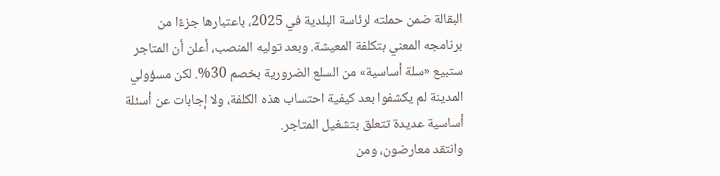البقالة ضمن حملته لرئاسة البلدية في 2025، باعتبارها جزءًا من برنامجه المعني بتكلفة المعيشة. وبعد توليه المنصب، أعلن أن المتاجر ستبيع «سلة أساسية» من السلع الضرورية بخصم 30%. لكن مسؤولي المدينة لم يكشفوا بعد كيفية احتساب هذه الكلفة، ولا إجابات عن أسئلة أساسية عديدة تتعلق بتشغيل المتاجر.
وانتقد معارضون، ومن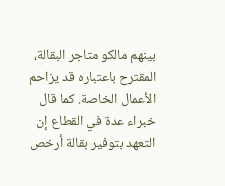بينهم مالكو متاجر البقالة، المقترح باعتباره قد يزاحم الأعمال الخاصة. كما قال خبراء عدة في القطاع إن التعهد بتوفير بقالة أرخص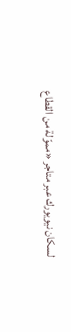لسكان نيويورك عبر متاجر «مموّلة من القطاع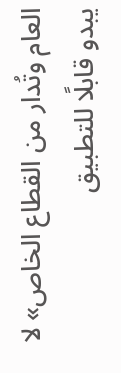العام وتُدار من القطاع الخاص» لا يبدو قابلًا للتطبيق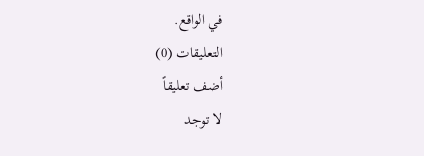في الواقع.
التعليقات (0)
أضف تعليقاً
لا توجد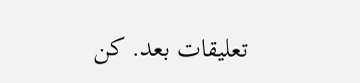تعليقات بعد. كن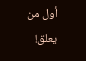أول من يعلق!